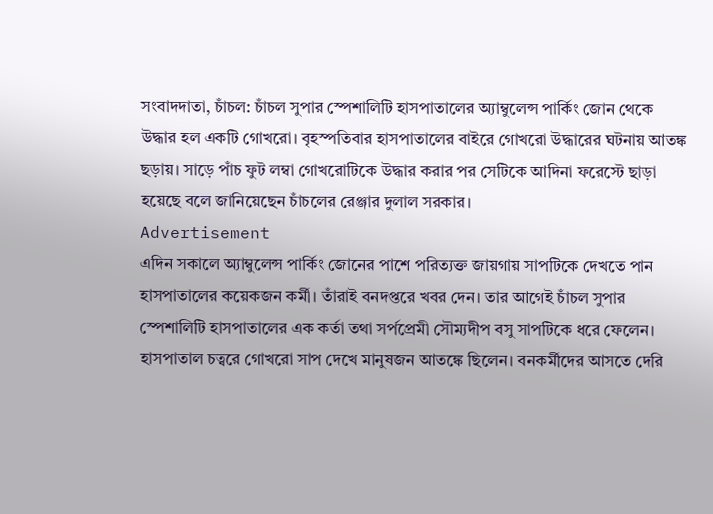সংবাদদাতা, চাঁচল: চাঁচল সুপার স্পেশালিটি হাসপাতালের অ্যাম্বুলেন্স পার্কিং জোন থেকে উদ্ধার হল একটি গোখরো। বৃহস্পতিবার হাসপাতালের বাইরে গোখরো উদ্ধারের ঘটনায় আতঙ্ক ছড়ায়। সাড়ে পাঁচ ফুট লম্বা গোখরোটিকে উদ্ধার করার পর সেটিকে আদিনা ফরেস্টে ছাড়া হয়েছে বলে জানিয়েছেন চাঁচলের রেঞ্জার দুলাল সরকার।
Advertisement
এদিন সকালে অ্যাম্বুলেন্স পার্কিং জোনের পাশে পরিত্যক্ত জায়গায় সাপটিকে দেখতে পান হাসপাতালের কয়েকজন কর্মী। তাঁরাই বনদপ্তরে খবর দেন। তার আগেই চাঁচল সুপার স্পেশালিটি হাসপাতালের এক কর্তা তথা সর্পপ্রেমী সৌম্যদীপ বসু সাপটিকে ধরে ফেলেন।
হাসপাতাল চত্বরে গোখরো সাপ দেখে মানুষজন আতঙ্কে ছিলেন। বনকর্মীদের আসতে দেরি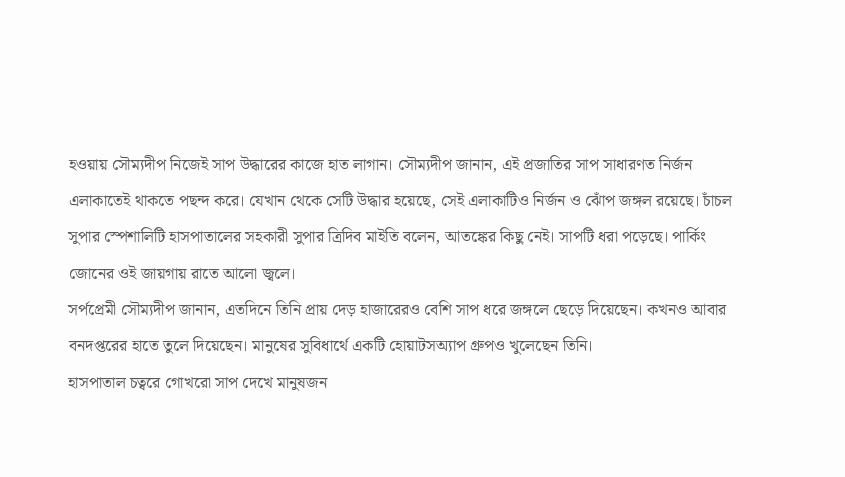হওয়ায় সৌম্যদীপ নিজেই সাপ উদ্ধারের কাজে হাত লাগান। সৌম্যদীপ জানান, এই প্রজাতির সাপ সাধারণত নির্জন এলাকাতেই থাকতে পছন্দ করে। যেখান থেকে সেটি উদ্ধার হয়েছে, সেই এলাকাটিও নির্জন ও ঝোঁপ জঙ্গল রয়েছে। চাঁচল সুপার স্পেশালিটি হাসপাতালের সহকারী সুপার ত্রিদিব মাইতি বলেন, আতঙ্কের কিছু নেই। সাপটি ধরা পড়েছে। পার্কিং জোনের ওই জায়গায় রাতে আলো জ্বলে।
সর্পপ্রেমী সৌম্যদীপ জানান, এতদিনে তিনি প্রায় দেড় হাজারেরও বেশি সাপ ধরে জঙ্গলে ছেড়ে দিয়েছেন। কখনও আবার বনদপ্তরের হাতে তুলে দিয়েছেন। মানুষের সুবিধার্থে একটি হোয়াটসঅ্যাপ গ্রুপও খুলেছেন তিনি।
হাসপাতাল চত্বরে গোখরো সাপ দেখে মানুষজন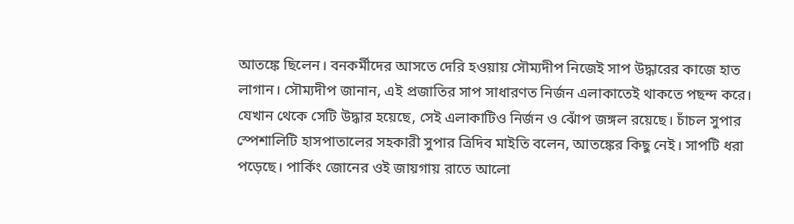আতঙ্কে ছিলেন। বনকর্মীদের আসতে দেরি হওয়ায় সৌম্যদীপ নিজেই সাপ উদ্ধারের কাজে হাত লাগান। সৌম্যদীপ জানান, এই প্রজাতির সাপ সাধারণত নির্জন এলাকাতেই থাকতে পছন্দ করে। যেখান থেকে সেটি উদ্ধার হয়েছে, সেই এলাকাটিও নির্জন ও ঝোঁপ জঙ্গল রয়েছে। চাঁচল সুপার স্পেশালিটি হাসপাতালের সহকারী সুপার ত্রিদিব মাইতি বলেন, আতঙ্কের কিছু নেই। সাপটি ধরা পড়েছে। পার্কিং জোনের ওই জায়গায় রাতে আলো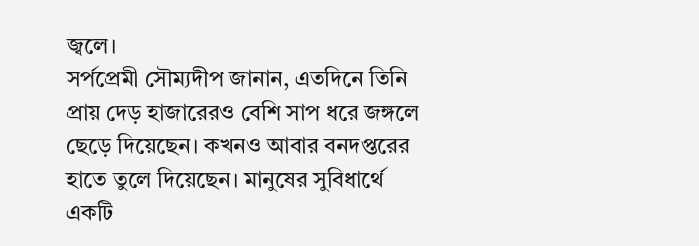জ্বলে।
সর্পপ্রেমী সৌম্যদীপ জানান, এতদিনে তিনি প্রায় দেড় হাজারেরও বেশি সাপ ধরে জঙ্গলে ছেড়ে দিয়েছেন। কখনও আবার বনদপ্তরের হাতে তুলে দিয়েছেন। মানুষের সুবিধার্থে একটি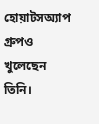হোয়াটসঅ্যাপ গ্রুপও খুলেছেন তিনি।